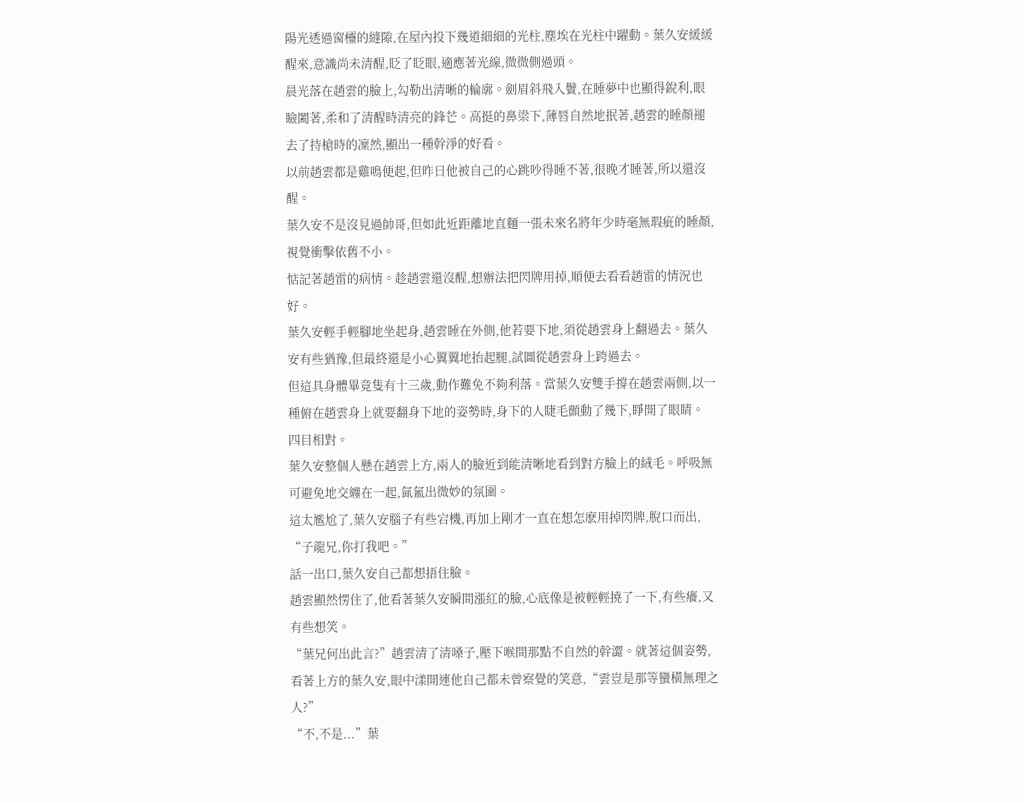陽光透過窗欞的縫隙,在屋內投下幾道細細的光柱,塵埃在光柱中躍動。葉久安緩緩醒來,意識尚未清醒,眨了眨眼,適應著光線,微微側過頭。
晨光落在趙雲的臉上,勾勒出清晰的輪廓。劍眉斜飛入鬢,在睡夢中也顯得銳利,眼瞼闔著,柔和了清醒時清亮的鋒芒。高挺的鼻梁下,薄唇自然地抿著,趙雲的睡顏褪去了持槍時的凜然,顯出一種幹淨的好看。
以前趙雲都是雞鳴便起,但昨日他被自己的心跳吵得睡不著,很晚才睡著,所以還沒醒。
葉久安不是沒見過帥哥,但如此近距離地直麵一張未來名將年少時毫無瑕疵的睡顏,視覺衝擊依舊不小。
惦記著趙雷的病情。趁趙雲還沒醒,想辦法把閃牌用掉,順便去看看趙雷的情況也好。
葉久安輕手輕腳地坐起身,趙雲睡在外側,他若要下地,須從趙雲身上翻過去。葉久安有些猶豫,但最終還是小心翼翼地抬起腿,試圖從趙雲身上跨過去。
但這具身體畢竟隻有十三歲,動作難免不夠利落。當葉久安雙手撐在趙雲兩側,以一種俯在趙雲身上就要翻身下地的姿勢時,身下的人睫毛顫動了幾下,睜開了眼睛。
四目相對。
葉久安整個人懸在趙雲上方,兩人的臉近到能清晰地看到對方臉上的絨毛。呼吸無可避免地交纏在一起,氤氳出微妙的氛圍。
這太尷尬了,葉久安腦子有些宕機,再加上剛才一直在想怎麽用掉閃牌,脫口而出,
“子龍兄,你打我吧。”
話一出口,葉久安自己都想捂住臉。
趙雲顯然愣住了,他看著葉久安瞬間漲紅的臉,心底像是被輕輕撓了一下,有些癢,又有些想笑。
“葉兄何出此言?”趙雲清了清嗓子,壓下喉間那點不自然的幹澀。就著這個姿勢,看著上方的葉久安,眼中漾開連他自己都未曾察覺的笑意,“雲豈是那等蠻橫無理之人?”
“不,不是...”葉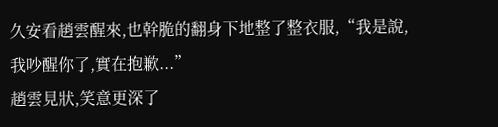久安看趙雲醒來,也幹脆的翻身下地整了整衣服,“我是說,我吵醒你了,實在抱歉...”
趙雲見狀,笑意更深了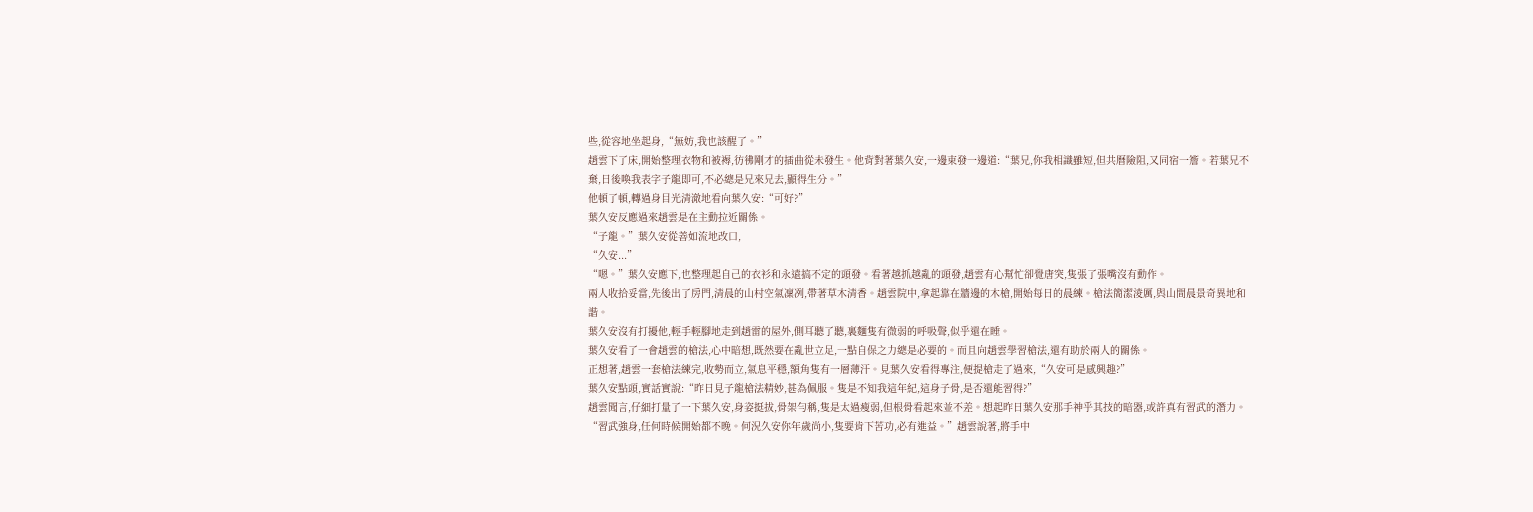些,從容地坐起身,“無妨,我也該醒了。”
趙雲下了床,開始整理衣物和被褥,彷彿剛才的插曲從未發生。他背對著葉久安,一邊束發一邊道:“葉兄,你我相識雖短,但共曆險阻,又同宿一簷。若葉兄不棄,日後喚我表字子龍即可,不必總是兄來兄去,顯得生分。”
他頓了頓,轉過身目光清澈地看向葉久安:“可好?”
葉久安反應過來趙雲是在主動拉近關係。
“子龍。”葉久安從善如流地改口,
“久安...”
“嗯。”葉久安應下,也整理起自己的衣衫和永遠搞不定的頭發。看著越抓越亂的頭發,趙雲有心幫忙卻覺唐突,隻張了張嘴沒有動作。
兩人收拾妥當,先後出了房門,清晨的山村空氣凜冽,帶著草木清香。趙雲院中,拿起靠在牆邊的木槍,開始每日的晨練。槍法簡潔淩厲,與山間晨景奇異地和諧。
葉久安沒有打擾他,輕手輕腳地走到趙雷的屋外,側耳聽了聽,裏麵隻有微弱的呼吸聲,似乎還在睡。
葉久安看了一會趙雲的槍法,心中暗想,既然要在亂世立足,一點自保之力總是必要的。而且向趙雲學習槍法,還有助於兩人的關係。
正想著,趙雲一套槍法練完,收勢而立,氣息平穩,額角隻有一層薄汗。見葉久安看得專注,便提槍走了過來,“久安可是感興趣?”
葉久安點頭,實話實說:“昨日見子龍槍法精妙,甚為佩服。隻是不知我這年紀,這身子骨,是否還能習得?”
趙雲聞言,仔細打量了一下葉久安,身姿挺拔,骨架勻稱,隻是太過瘦弱,但根骨看起來並不差。想起昨日葉久安那手神乎其技的暗器,或許真有習武的潛力。
“習武強身,任何時候開始都不晚。何況久安你年歲尚小,隻要肯下苦功,必有進益。”趙雲說著,將手中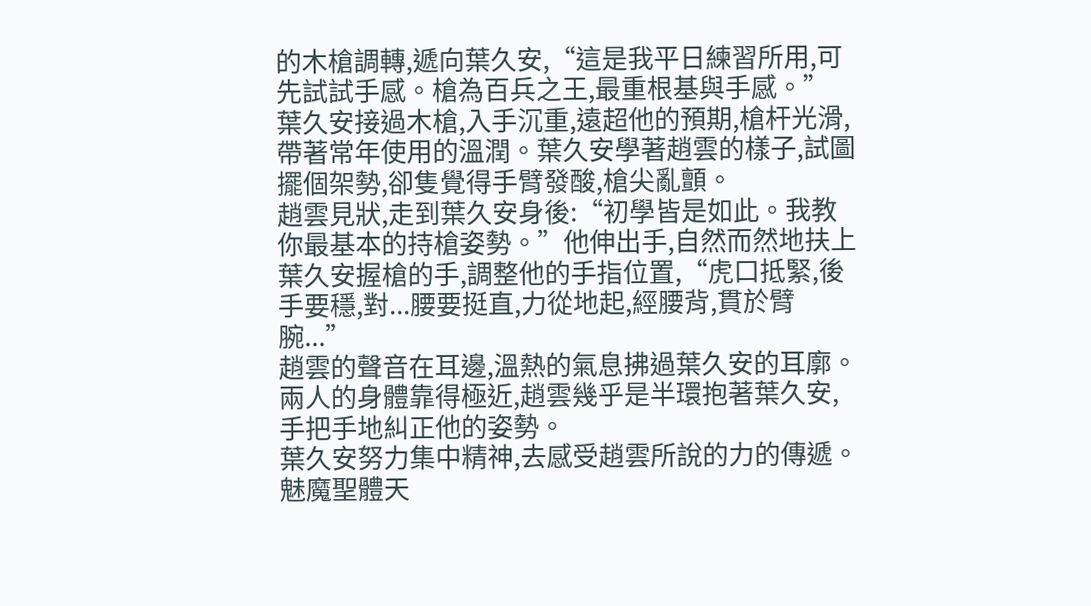的木槍調轉,遞向葉久安,“這是我平日練習所用,可先試試手感。槍為百兵之王,最重根基與手感。”
葉久安接過木槍,入手沉重,遠超他的預期,槍杆光滑,帶著常年使用的溫潤。葉久安學著趙雲的樣子,試圖擺個架勢,卻隻覺得手臂發酸,槍尖亂顫。
趙雲見狀,走到葉久安身後:“初學皆是如此。我教你最基本的持槍姿勢。”他伸出手,自然而然地扶上葉久安握槍的手,調整他的手指位置,“虎口抵緊,後手要穩,對...腰要挺直,力從地起,經腰背,貫於臂腕...”
趙雲的聲音在耳邊,溫熱的氣息拂過葉久安的耳廓。兩人的身體靠得極近,趙雲幾乎是半環抱著葉久安,手把手地糾正他的姿勢。
葉久安努力集中精神,去感受趙雲所說的力的傳遞。
魅魔聖體天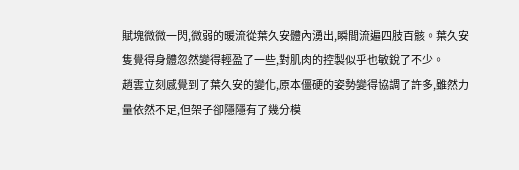賦塊微微一閃,微弱的暖流從葉久安體內湧出,瞬間流遍四肢百骸。葉久安隻覺得身體忽然變得輕盈了一些,對肌肉的控製似乎也敏銳了不少。
趙雲立刻感覺到了葉久安的變化,原本僵硬的姿勢變得協調了許多,雖然力量依然不足,但架子卻隱隱有了幾分模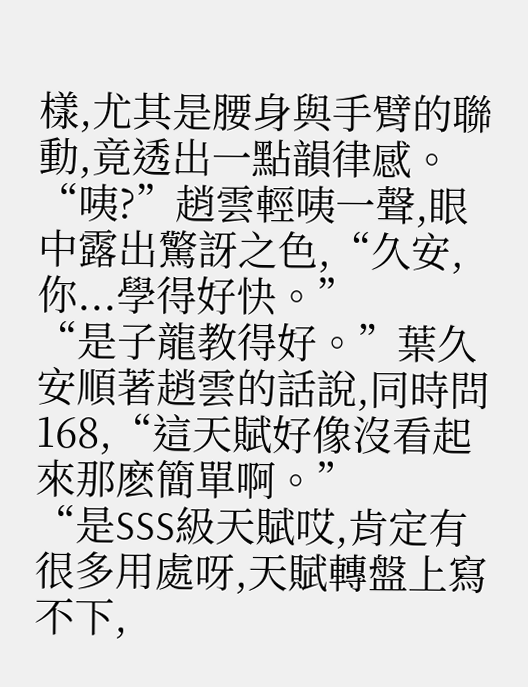樣,尤其是腰身與手臂的聯動,竟透出一點韻律感。
“咦?”趙雲輕咦一聲,眼中露出驚訝之色,“久安,你...學得好快。”
“是子龍教得好。”葉久安順著趙雲的話說,同時問168,“這天賦好像沒看起來那麽簡單啊。”
“是SSS級天賦哎,肯定有很多用處呀,天賦轉盤上寫不下,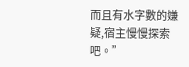而且有水字數的嫌疑,宿主慢慢探索吧。”